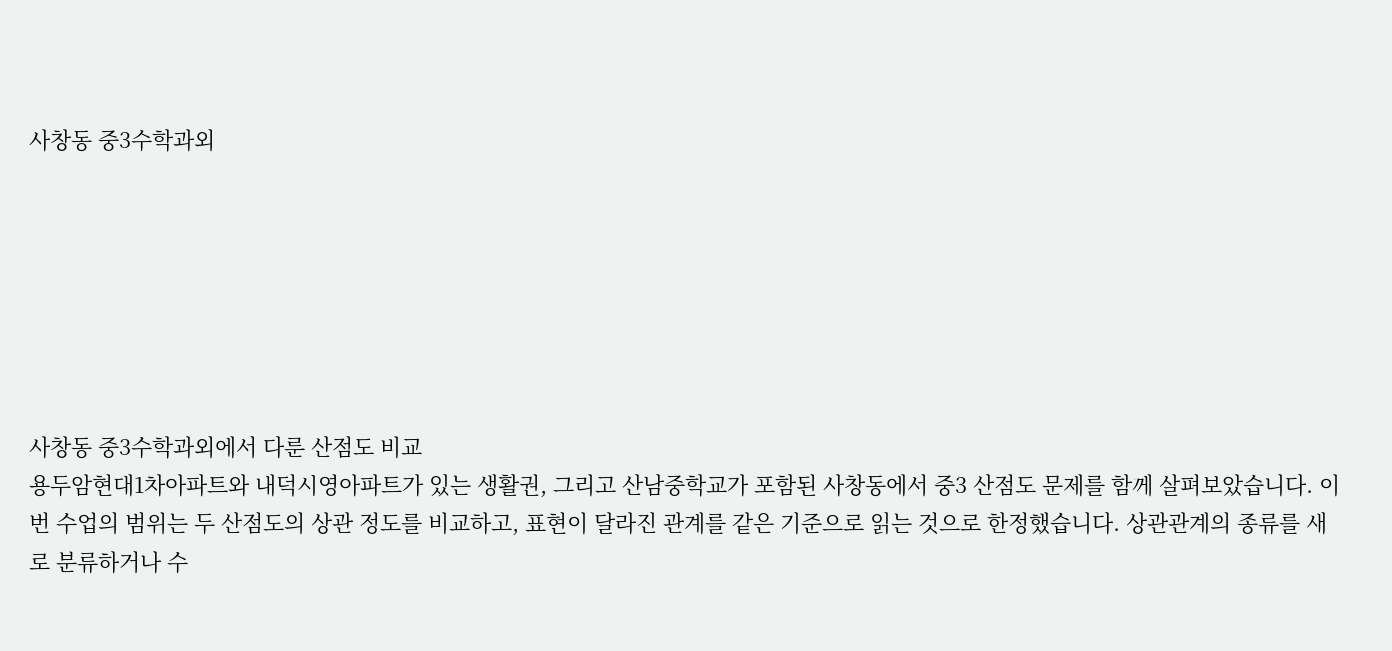사창동 중3수학과외







사창동 중3수학과외에서 다룬 산점도 비교
용두암현대1차아파트와 내덕시영아파트가 있는 생활권, 그리고 산남중학교가 포함된 사창동에서 중3 산점도 문제를 함께 살펴보았습니다. 이번 수업의 범위는 두 산점도의 상관 정도를 비교하고, 표현이 달라진 관계를 같은 기준으로 읽는 것으로 한정했습니다. 상관관계의 종류를 새로 분류하거나 수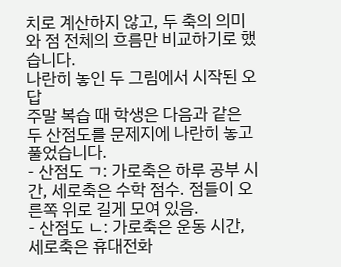치로 계산하지 않고, 두 축의 의미와 점 전체의 흐름만 비교하기로 했습니다.
나란히 놓인 두 그림에서 시작된 오답
주말 복습 때 학생은 다음과 같은 두 산점도를 문제지에 나란히 놓고 풀었습니다.
- 산점도 ㄱ: 가로축은 하루 공부 시간, 세로축은 수학 점수. 점들이 오른쪽 위로 길게 모여 있음.
- 산점도 ㄴ: 가로축은 운동 시간, 세로축은 휴대전화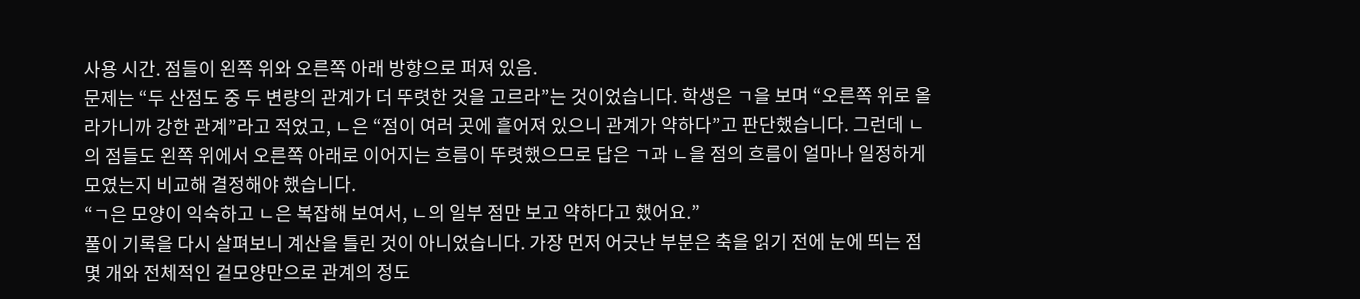사용 시간. 점들이 왼쪽 위와 오른쪽 아래 방향으로 퍼져 있음.
문제는 “두 산점도 중 두 변량의 관계가 더 뚜렷한 것을 고르라”는 것이었습니다. 학생은 ㄱ을 보며 “오른쪽 위로 올라가니까 강한 관계”라고 적었고, ㄴ은 “점이 여러 곳에 흩어져 있으니 관계가 약하다”고 판단했습니다. 그런데 ㄴ의 점들도 왼쪽 위에서 오른쪽 아래로 이어지는 흐름이 뚜렷했으므로 답은 ㄱ과 ㄴ을 점의 흐름이 얼마나 일정하게 모였는지 비교해 결정해야 했습니다.
“ㄱ은 모양이 익숙하고 ㄴ은 복잡해 보여서, ㄴ의 일부 점만 보고 약하다고 했어요.”
풀이 기록을 다시 살펴보니 계산을 틀린 것이 아니었습니다. 가장 먼저 어긋난 부분은 축을 읽기 전에 눈에 띄는 점 몇 개와 전체적인 겉모양만으로 관계의 정도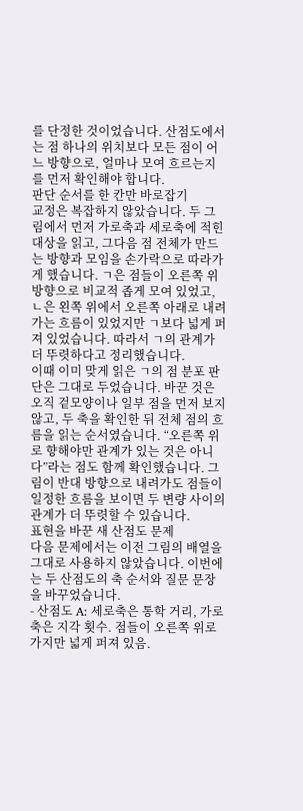를 단정한 것이었습니다. 산점도에서는 점 하나의 위치보다 모든 점이 어느 방향으로, 얼마나 모여 흐르는지를 먼저 확인해야 합니다.
판단 순서를 한 칸만 바로잡기
교정은 복잡하지 않았습니다. 두 그림에서 먼저 가로축과 세로축에 적힌 대상을 읽고, 그다음 점 전체가 만드는 방향과 모임을 손가락으로 따라가게 했습니다. ㄱ은 점들이 오른쪽 위 방향으로 비교적 좁게 모여 있었고, ㄴ은 왼쪽 위에서 오른쪽 아래로 내려가는 흐름이 있었지만 ㄱ보다 넓게 퍼져 있었습니다. 따라서 ㄱ의 관계가 더 뚜렷하다고 정리했습니다.
이때 이미 맞게 읽은 ㄱ의 점 분포 판단은 그대로 두었습니다. 바꾼 것은 오직 겉모양이나 일부 점을 먼저 보지 않고, 두 축을 확인한 뒤 전체 점의 흐름을 읽는 순서였습니다. “오른쪽 위로 향해야만 관계가 있는 것은 아니다”라는 점도 함께 확인했습니다. 그림이 반대 방향으로 내려가도 점들이 일정한 흐름을 보이면 두 변량 사이의 관계가 더 뚜렷할 수 있습니다.
표현을 바꾼 새 산점도 문제
다음 문제에서는 이전 그림의 배열을 그대로 사용하지 않았습니다. 이번에는 두 산점도의 축 순서와 질문 문장을 바꾸었습니다.
- 산점도 A: 세로축은 통학 거리, 가로축은 지각 횟수. 점들이 오른쪽 위로 가지만 넓게 퍼져 있음.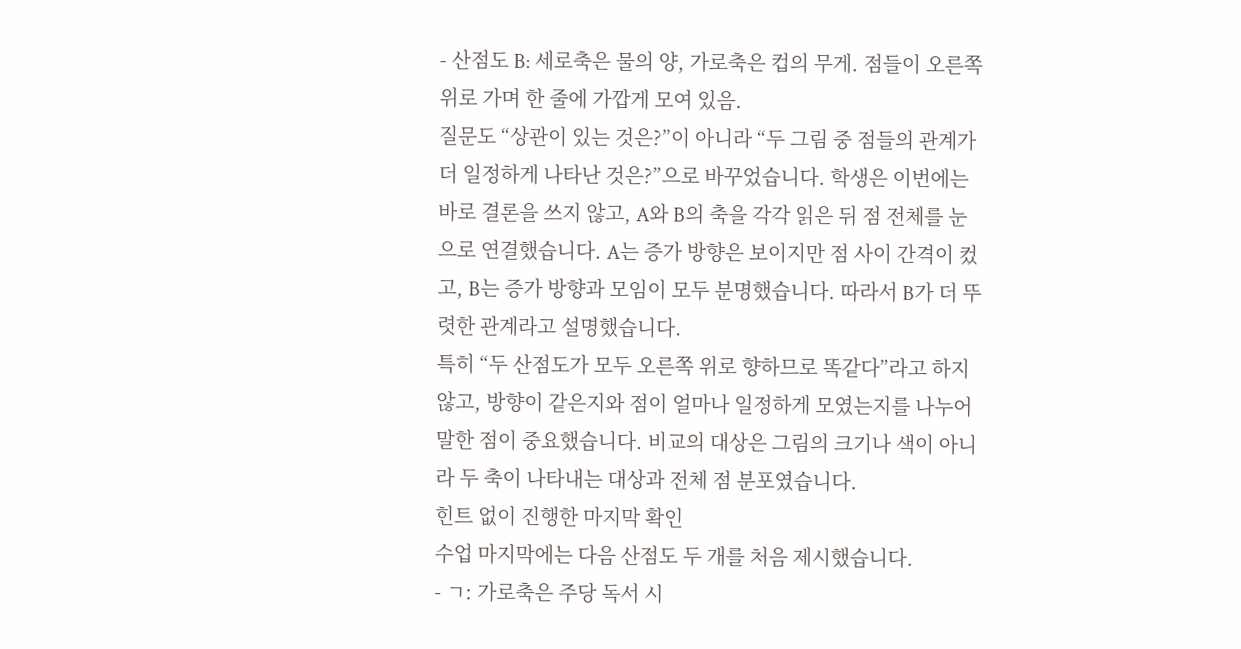- 산점도 B: 세로축은 물의 양, 가로축은 컵의 무게. 점들이 오른쪽 위로 가며 한 줄에 가깝게 모여 있음.
질문도 “상관이 있는 것은?”이 아니라 “두 그림 중 점들의 관계가 더 일정하게 나타난 것은?”으로 바꾸었습니다. 학생은 이번에는 바로 결론을 쓰지 않고, A와 B의 축을 각각 읽은 뒤 점 전체를 눈으로 연결했습니다. A는 증가 방향은 보이지만 점 사이 간격이 컸고, B는 증가 방향과 모임이 모두 분명했습니다. 따라서 B가 더 뚜렷한 관계라고 설명했습니다.
특히 “두 산점도가 모두 오른쪽 위로 향하므로 똑같다”라고 하지 않고, 방향이 같은지와 점이 얼마나 일정하게 모였는지를 나누어 말한 점이 중요했습니다. 비교의 대상은 그림의 크기나 색이 아니라 두 축이 나타내는 대상과 전체 점 분포였습니다.
힌트 없이 진행한 마지막 확인
수업 마지막에는 다음 산점도 두 개를 처음 제시했습니다.
- ㄱ: 가로축은 주당 독서 시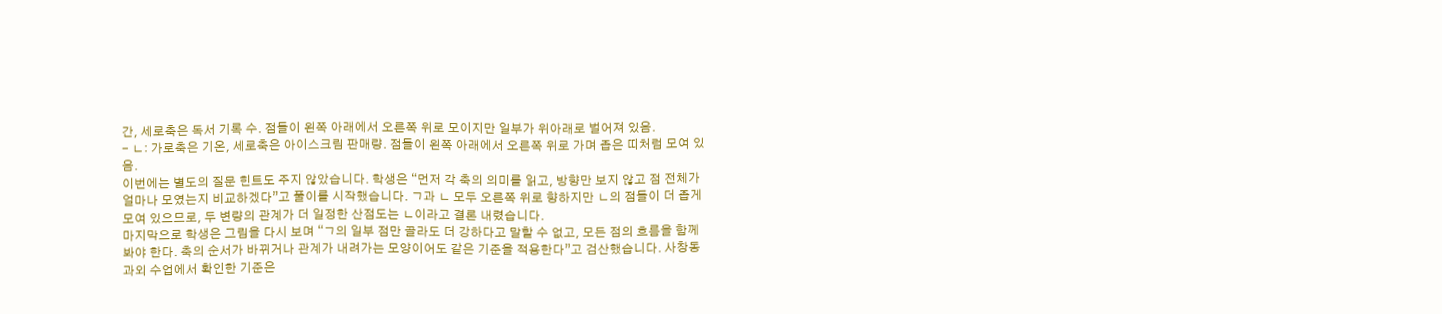간, 세로축은 독서 기록 수. 점들이 왼쪽 아래에서 오른쪽 위로 모이지만 일부가 위아래로 벌어져 있음.
- ㄴ: 가로축은 기온, 세로축은 아이스크림 판매량. 점들이 왼쪽 아래에서 오른쪽 위로 가며 좁은 띠처럼 모여 있음.
이번에는 별도의 질문 힌트도 주지 않았습니다. 학생은 “먼저 각 축의 의미를 읽고, 방향만 보지 않고 점 전체가 얼마나 모였는지 비교하겠다”고 풀이를 시작했습니다. ㄱ과 ㄴ 모두 오른쪽 위로 향하지만 ㄴ의 점들이 더 좁게 모여 있으므로, 두 변량의 관계가 더 일정한 산점도는 ㄴ이라고 결론 내렸습니다.
마지막으로 학생은 그림을 다시 보며 “ㄱ의 일부 점만 골라도 더 강하다고 말할 수 없고, 모든 점의 흐름을 함께 봐야 한다. 축의 순서가 바뀌거나 관계가 내려가는 모양이어도 같은 기준을 적용한다”고 검산했습니다. 사창동과외 수업에서 확인한 기준은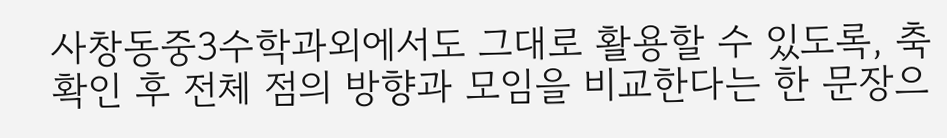사창동중3수학과외에서도 그대로 활용할 수 있도록, 축 확인 후 전체 점의 방향과 모임을 비교한다는 한 문장으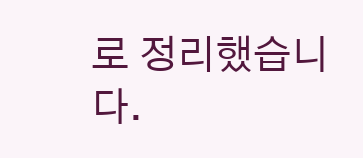로 정리했습니다.